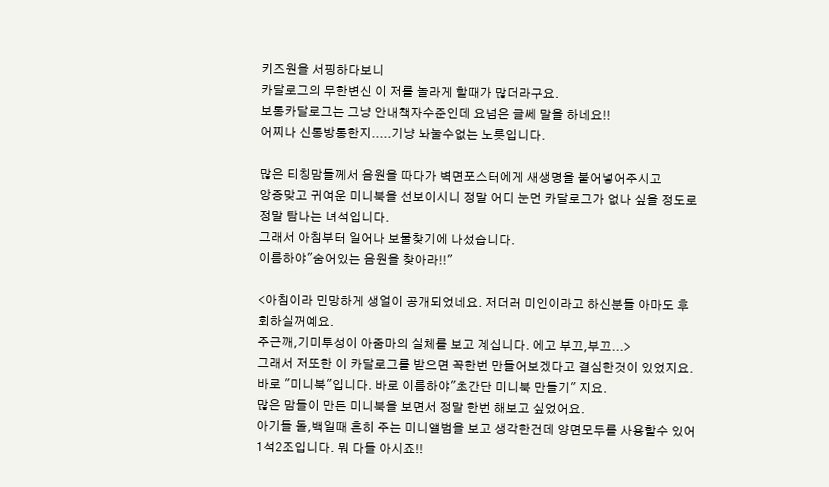키즈원을 서핑하다보니
카달로그의 무한변신 이 저를 놀라게 할때가 많더라구요.
보통카달로그는 그냥 안내책자수준인데 요넘은 글쎄 말을 하네요!!
어찌나 신통방통한지.....기냥 놔눌수없는 노릇입니다.

많은 티칭맘들께서 음원을 따다가 벽면포스터에게 새생명을 불어넣어주시고
앙증맞고 귀여운 미니북을 선보이시니 정말 어디 눈먼 카달로그가 없나 싶을 정도로
정말 탐나는 녀석입니다.
그래서 아침부터 일어나 보물찾기에 나섰습니다.
이름하야"숨어있는 음원을 찾아라!!"

<아침이라 민망하게 생얼이 공개되었네요. 저더러 미인이라고 하신분들 아마도 후회하실꺼예요.
주근깨,기미투성이 아줌마의 실체를 보고 계십니다. 에고 부끄,부끄...>
그래서 저또한 이 카달로그를 받으면 꼭한번 만들어보겠다고 결심한것이 있었지요.
바로 "미니북"입니다. 바로 이름하야"초간단 미니북 만들기" 지요.
많은 맘들이 만든 미니북을 보면서 정말 한번 해보고 싶었어요.
아기들 돌,백일때 흔히 주는 미니앨범을 보고 생각한건데 양면모두를 사용할수 있어
1석2조입니다. 뭐 다들 아시죠!!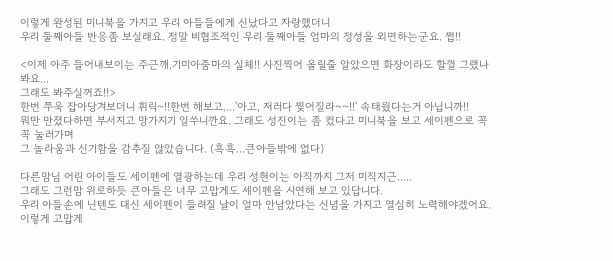이렇게 완성된 미니북을 가지고 우리 아들들에게 신났다고 자랑했더니
우리 둘째아들 반응좀 보실래요. 정말 비협조적인 우리 둘째아들 엄마의 정성을 외면하는군요. 쩝!!

<이제 아주 들어내보이는 주근깨,기미아줌마의 실체!! 사진찍어 올릴줄 알았으면 화장이라도 할껄 그랬나봐요...
그래도 봐주실꺼죠!!>
한번 쭈욱 잡아당겨보더니 휘릭~!!한번 해보고....'아고, 저러다 찢어질라~~!!' 속태웠다는거 아닙니까!!
뭐만 만졌다하면 부서지고 망가지기 일쑤니깐요. 그래도 성진이는 좀 컸다고 미니북을 보고 세이펜으로 꼭꼭 눌러가며
그 놀라움과 신기함을 감추질 않았습니다. (흑흑...큰아들밖에 없다)

다른맘님 어린 아이들도 세이펜에 열광하는데 우리 성현이는 아직까지 그저 미직지근.....
그래도 그런맘 위로하듯 큰아들은 너무 고맙게도 세이펜을 시연해 보고 있답니다.
우리 아들손에 닌텐도 대신 세이펜이 들려질 날이 얼마 안남았다는 신념을 가지고 열심히 노력해야겠어요.
이렇게 고맙게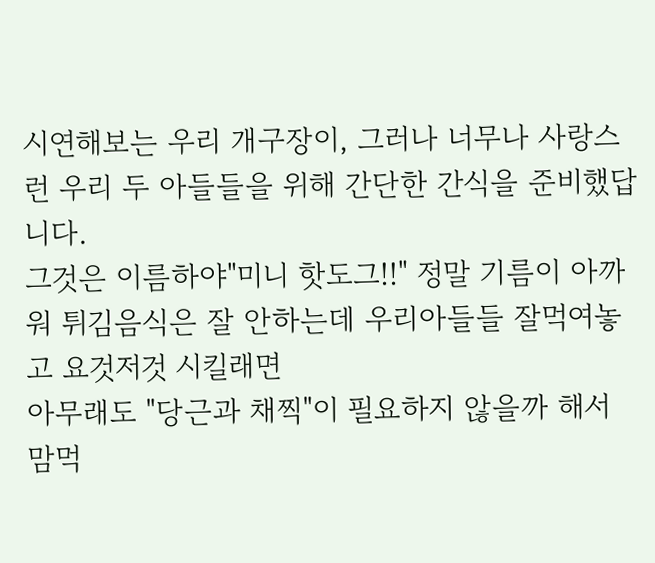시연해보는 우리 개구장이, 그러나 너무나 사랑스런 우리 두 아들들을 위해 간단한 간식을 준비했답니다.
그것은 이름하야"미니 핫도그!!" 정말 기름이 아까워 튀김음식은 잘 안하는데 우리아들들 잘먹여놓고 요것저것 시킬래면
아무래도 "당근과 채찍"이 필요하지 않을까 해서 맘먹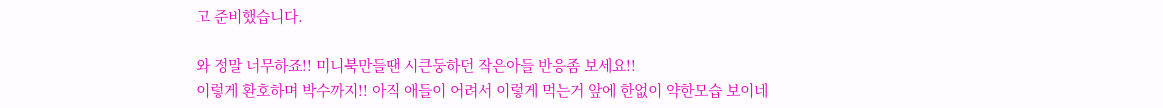고 준비했습니다.

와 정말 너무하죠!! 미니북만들땐 시큰둥하던 작은아들 반응좀 보세요!!
이렇게 환호하며 박수까지!! 아직 애들이 어려서 이렇게 먹는거 앞에 한없이 약한모습 보이네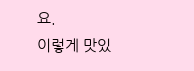요.
이렇게 맛있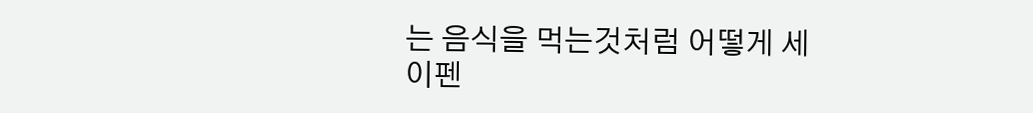는 음식을 먹는것처럼 어떻게 세이펜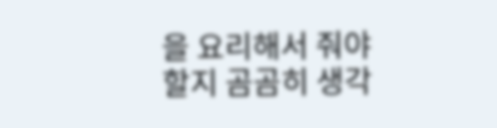을 요리해서 줘야할지 곰곰히 생각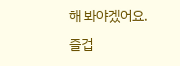해 봐야겠어요.
즐겁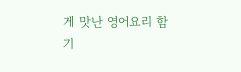게 맛난 영어요리 함 기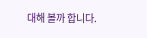대해 볼까 합니다.